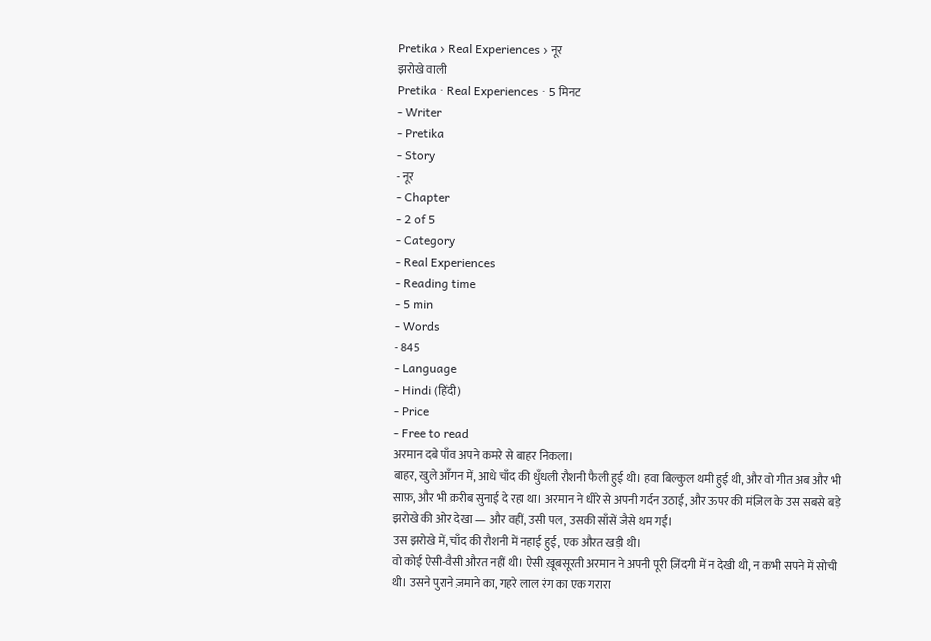Pretika › Real Experiences › नूर
झरोखे वाली
Pretika · Real Experiences · 5 मिनट
- Writer
- Pretika
- Story
- नूर
- Chapter
- 2 of 5
- Category
- Real Experiences
- Reading time
- 5 min
- Words
- 845
- Language
- Hindi (हिंदी)
- Price
- Free to read
अरमान दबे पाँव अपने कमरे से बाहर निकला।
बाहर, खुले आँगन में, आधे चाँद की धुँधली रौशनी फैली हुई थी। हवा बिल्कुल थमी हुई थी, और वो गीत अब और भी साफ़, और भी क़रीब सुनाई दे रहा था। अरमान ने धीरे से अपनी गर्दन उठाई, और ऊपर की मंज़िल के उस सबसे बड़े झरोखे की ओर देखा — और वहीं, उसी पल, उसकी साँसें जैसे थम गईं।
उस झरोखे में, चाँद की रौशनी में नहाई हुई, एक औरत खड़ी थी।
वो कोई ऐसी-वैसी औरत नहीं थी। ऐसी ख़ूबसूरती अरमान ने अपनी पूरी ज़िंदगी में न देखी थी, न कभी सपने में सोची थी। उसने पुराने ज़माने का, गहरे लाल रंग का एक गरारा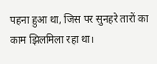पहना हुआ था, जिस पर सुनहरे तारों का काम झिलमिला रहा था।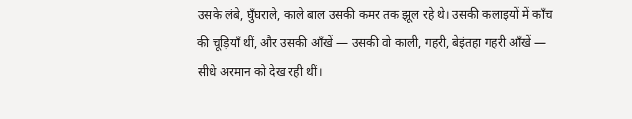उसके लंबे, घुँघराले, काले बाल उसकी कमर तक झूल रहे थे। उसकी कलाइयों में काँच की चूड़ियाँ थीं, और उसकी आँखें — उसकी वो काली, गहरी, बेइंतहा गहरी आँखें — सीधे अरमान को देख रही थीं।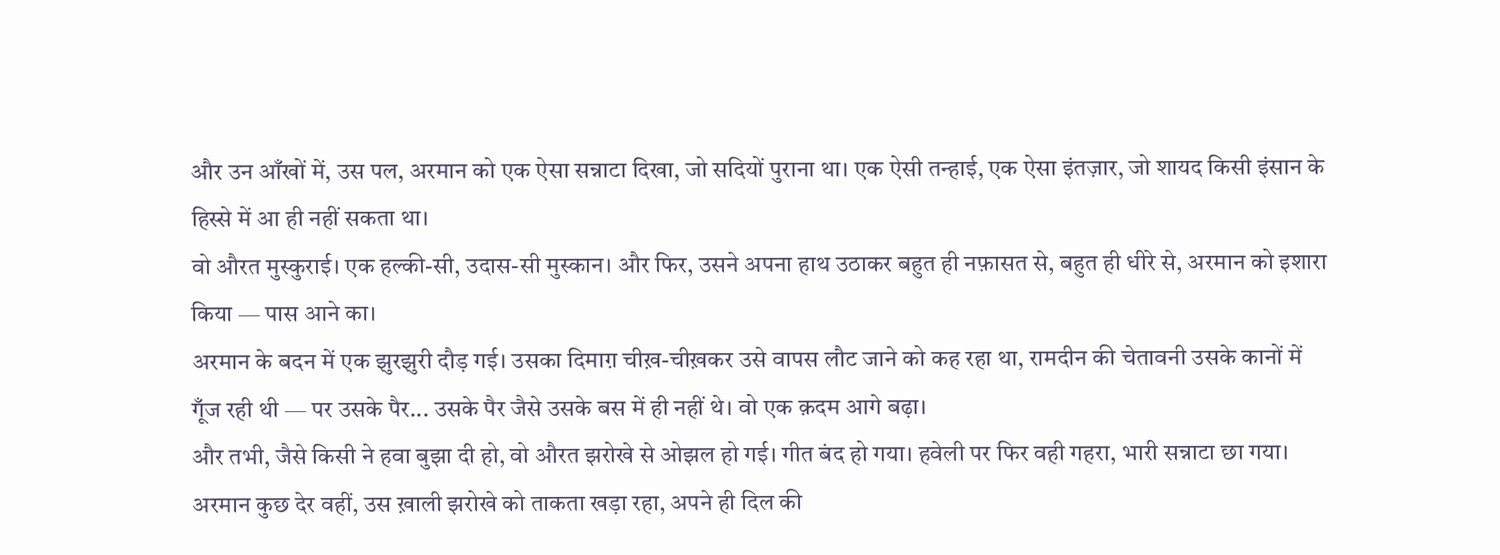और उन आँखों में, उस पल, अरमान को एक ऐसा सन्नाटा दिखा, जो सदियों पुराना था। एक ऐसी तन्हाई, एक ऐसा इंतज़ार, जो शायद किसी इंसान के हिस्से में आ ही नहीं सकता था।
वो औरत मुस्कुराई। एक हल्की-सी, उदास-सी मुस्कान। और फिर, उसने अपना हाथ उठाकर बहुत ही नफ़ासत से, बहुत ही धीरे से, अरमान को इशारा किया — पास आने का।
अरमान के बदन में एक झुरझुरी दौड़ गई। उसका दिमाग़ चीख़-चीख़कर उसे वापस लौट जाने को कह रहा था, रामदीन की चेतावनी उसके कानों में गूँज रही थी — पर उसके पैर... उसके पैर जैसे उसके बस में ही नहीं थे। वो एक क़दम आगे बढ़ा।
और तभी, जैसे किसी ने हवा बुझा दी हो, वो औरत झरोखे से ओझल हो गई। गीत बंद हो गया। हवेली पर फिर वही गहरा, भारी सन्नाटा छा गया। अरमान कुछ देर वहीं, उस ख़ाली झरोखे को ताकता खड़ा रहा, अपने ही दिल की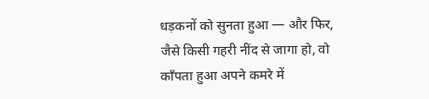धड़कनों को सुनता हुआ — और फिर, जैसे किसी गहरी नींद से जागा हो, वो काँपता हुआ अपने कमरे में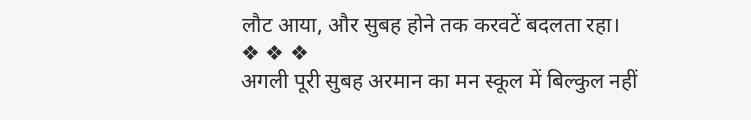लौट आया, और सुबह होने तक करवटें बदलता रहा।
❖ ❖ ❖
अगली पूरी सुबह अरमान का मन स्कूल में बिल्कुल नहीं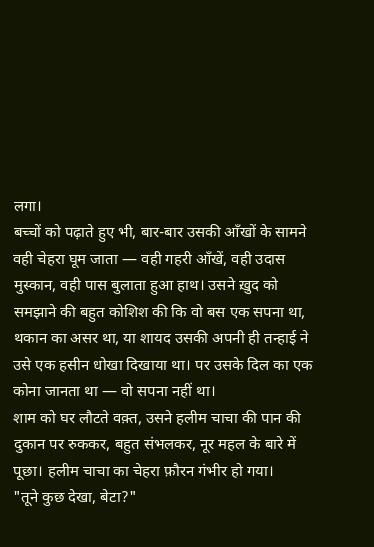लगा।
बच्चों को पढ़ाते हुए भी, बार-बार उसकी आँखों के सामने वही चेहरा घूम जाता — वही गहरी आँखें, वही उदास मुस्कान, वही पास बुलाता हुआ हाथ। उसने ख़ुद को समझाने की बहुत कोशिश की कि वो बस एक सपना था, थकान का असर था, या शायद उसकी अपनी ही तन्हाई ने उसे एक हसीन धोखा दिखाया था। पर उसके दिल का एक कोना जानता था — वो सपना नहीं था।
शाम को घर लौटते वक़्त, उसने हलीम चाचा की पान की दुकान पर रुककर, बहुत संभलकर, नूर महल के बारे में पूछा। हलीम चाचा का चेहरा फ़ौरन गंभीर हो गया।
"तूने कुछ देखा, बेटा?"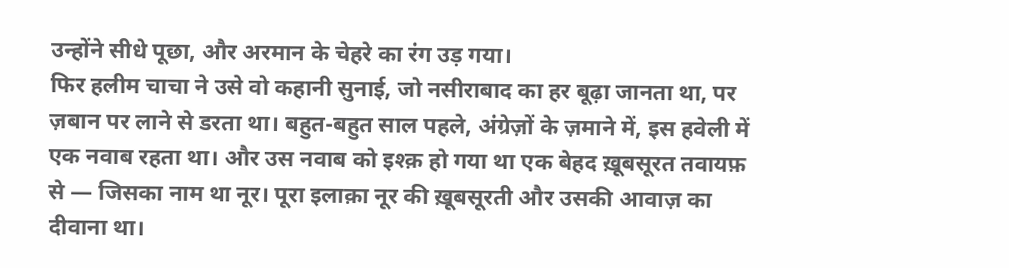उन्होंने सीधे पूछा, और अरमान के चेहरे का रंग उड़ गया।
फिर हलीम चाचा ने उसे वो कहानी सुनाई, जो नसीराबाद का हर बूढ़ा जानता था, पर ज़बान पर लाने से डरता था। बहुत-बहुत साल पहले, अंग्रेज़ों के ज़माने में, इस हवेली में एक नवाब रहता था। और उस नवाब को इश्क़ हो गया था एक बेहद ख़ूबसूरत तवायफ़ से — जिसका नाम था नूर। पूरा इलाक़ा नूर की ख़ूबसूरती और उसकी आवाज़ का दीवाना था।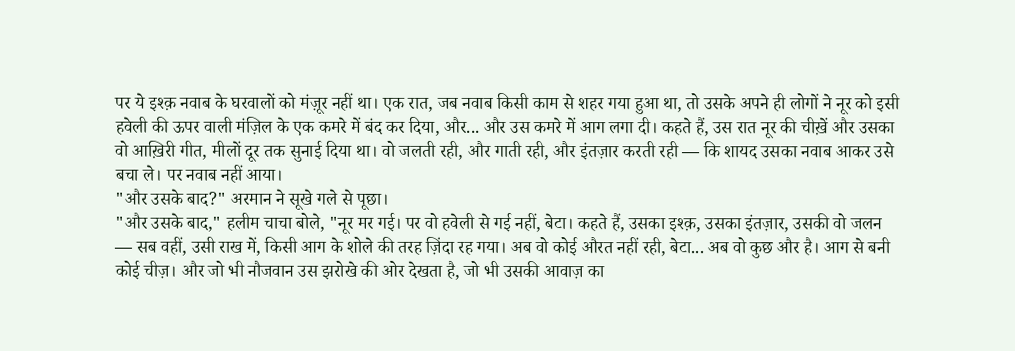पर ये इश्क़ नवाब के घरवालों को मंज़ूर नहीं था। एक रात, जब नवाब किसी काम से शहर गया हुआ था, तो उसके अपने ही लोगों ने नूर को इसी हवेली की ऊपर वाली मंज़िल के एक कमरे में बंद कर दिया, और... और उस कमरे में आग लगा दी। कहते हैं, उस रात नूर की चीख़ें और उसका वो आख़िरी गीत, मीलों दूर तक सुनाई दिया था। वो जलती रही, और गाती रही, और इंतज़ार करती रही — कि शायद उसका नवाब आकर उसे बचा ले। पर नवाब नहीं आया।
"और उसके बाद?" अरमान ने सूखे गले से पूछा।
"और उसके बाद," हलीम चाचा बोले, "नूर मर गई। पर वो हवेली से गई नहीं, बेटा। कहते हैं, उसका इश्क़, उसका इंतज़ार, उसकी वो जलन — सब वहीं, उसी राख में, किसी आग के शोले की तरह ज़िंदा रह गया। अब वो कोई औरत नहीं रही, बेटा... अब वो कुछ और है। आग से बनी कोई चीज़। और जो भी नौजवान उस झरोखे की ओर देखता है, जो भी उसकी आवाज़ का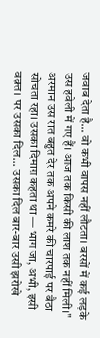जवाब देता है... वो कभी वापस नहीं लौटता। बरसों में कई लड़के उस हवेली में गए हैं। आज तक किसी की लाश तक नहीं मिली।"
अरमान उस रात बहुत देर तक अपने कमरे की चारपाई पर बैठा सोचता रहा। उसका दिमाग़ कहता था — भाग जा, अभी, इसी वक़्त। पर उसका दिल... उसका दिल बार-बार उसी झरोखे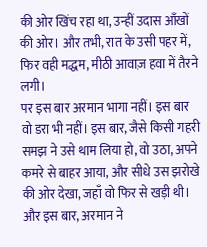की ओर खिंच रहा था, उन्हीं उदास आँखों की ओर। और तभी, रात के उसी पहर में, फिर वही मद्धम, मीठी आवाज़ हवा में तैरने लगी।
पर इस बार अरमान भागा नहीं। इस बार वो डरा भी नहीं। इस बार, जैसे किसी गहरी समझ ने उसे थाम लिया हो, वो उठा, अपने कमरे से बाहर आया, और सीधे उस झरोखे की ओर देखा, जहाँ वो फिर से खड़ी थी। और इस बार, अरमान ने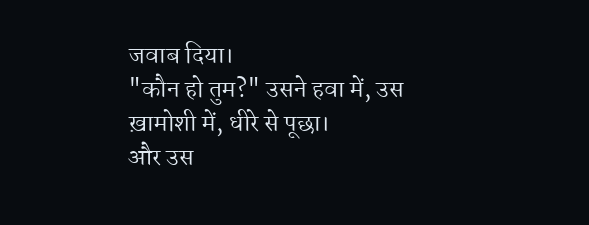जवाब दिया।
"कौन हो तुम?" उसने हवा में, उस ख़ामोशी में, धीरे से पूछा।
और उस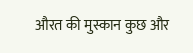औरत की मुस्कान कुछ और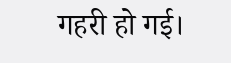गहरी हो गई।